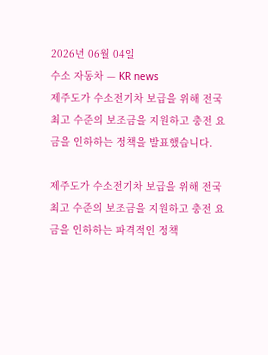2026년 06월 04일
수소 자동차 — KR news
제주도가 수소전기차 보급을 위해 전국 최고 수준의 보조금을 지원하고 충전 요금을 인하하는 정책을 발표했습니다.

제주도가 수소전기차 보급을 위해 전국 최고 수준의 보조금을 지원하고 충전 요금을 인하하는 파격적인 정책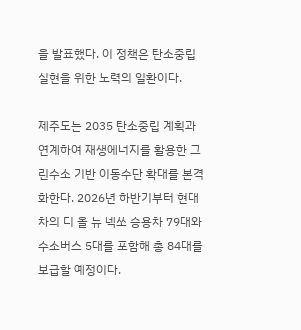을 발표했다. 이 정책은 탄소중립 실현을 위한 노력의 일환이다.

제주도는 2035 탄소중립 계획과 연계하여 재생에너지를 활용한 그린수소 기반 이동수단 확대를 본격화한다. 2026년 하반기부터 현대차의 디 올 뉴 넥쏘 승용차 79대와 수소버스 5대를 포함해 총 84대를 보급할 예정이다.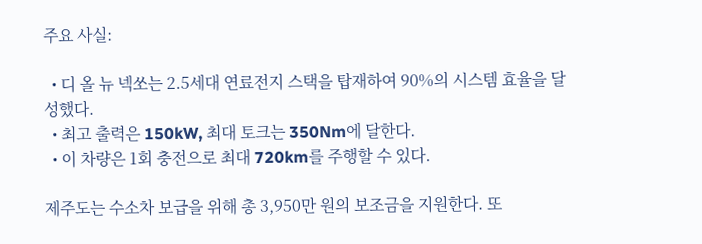주요 사실:

  • 디 올 뉴 넥쏘는 2.5세대 연료전지 스택을 탑재하여 90%의 시스템 효율을 달성했다.
  • 최고 출력은 150kW, 최대 토크는 350Nm에 달한다.
  • 이 차량은 1회 충전으로 최대 720km를 주행할 수 있다.

제주도는 수소차 보급을 위해 총 3,950만 원의 보조금을 지원한다. 또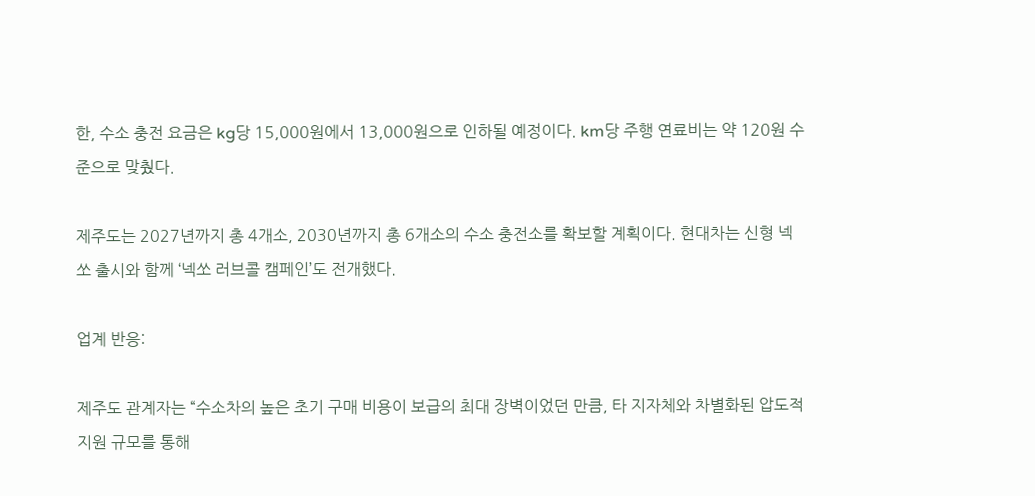한, 수소 충전 요금은 kg당 15,000원에서 13,000원으로 인하될 예정이다. km당 주행 연료비는 약 120원 수준으로 맞췄다.

제주도는 2027년까지 총 4개소, 2030년까지 총 6개소의 수소 충전소를 확보할 계획이다. 현대차는 신형 넥쏘 출시와 함께 ‘넥쏘 러브콜 캠페인’도 전개했다.

업계 반응:

제주도 관계자는 “수소차의 높은 초기 구매 비용이 보급의 최대 장벽이었던 만큼, 타 지자체와 차별화된 압도적 지원 규모를 통해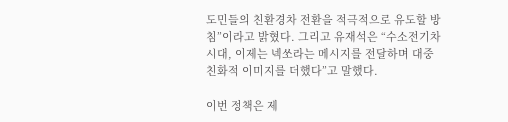도민들의 친환경차 전환을 적극적으로 유도할 방침”이라고 밝혔다. 그리고 유재석은 “수소전기차 시대, 이제는 넥쏘라는 메시지를 전달하며 대중 친화적 이미지를 더했다”고 말했다.

이번 정책은 제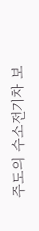주도의 수소전기차 보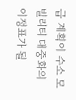급 계획이 수소 모빌리티 대중화의 이정표가 될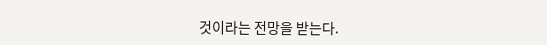것이라는 전망을 받는다.